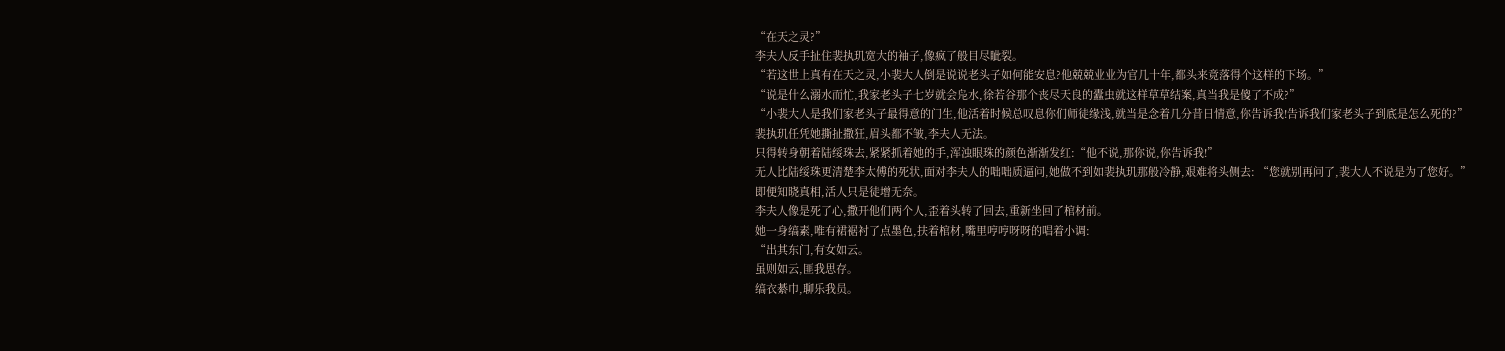“在天之灵?”
李夫人反手扯住裴执玑宽大的袖子,像疯了般目尽眦裂。
“若这世上真有在天之灵,小裴大人倒是说说老头子如何能安息?他兢兢业业为官几十年,都头来竟落得个这样的下场。”
“说是什么溺水而忙,我家老头子七岁就会凫水,徐若谷那个丧尽天良的蠹虫就这样草草结案,真当我是傻了不成?”
“小裴大人是我们家老头子最得意的门生,他活着时候总叹息你们师徒缘浅,就当是念着几分昔日情意,你告诉我!告诉我们家老头子到底是怎么死的?”
裴执玑任凭她撕扯撒狂,眉头都不皱,李夫人无法。
只得转身朝着陆绥珠去,紧紧抓着她的手,浑浊眼珠的颜色渐渐发红:“他不说,那你说,你告诉我!”
无人比陆绥珠更清楚李太傅的死状,面对李夫人的咄咄质逼问,她做不到如裴执玑那般冷静,艰难将头侧去: “您就别再问了,裴大人不说是为了您好。”
即便知晓真相,活人只是徒增无奈。
李夫人像是死了心,撒开他们两个人,歪着头转了回去,重新坐回了棺材前。
她一身缟素,唯有裙裾衬了点墨色,扶着棺材,嘴里哼哼呀呀的唱着小调:
“出其东门,有女如云。
虽则如云,匪我思存。
缟衣綦巾,聊乐我员。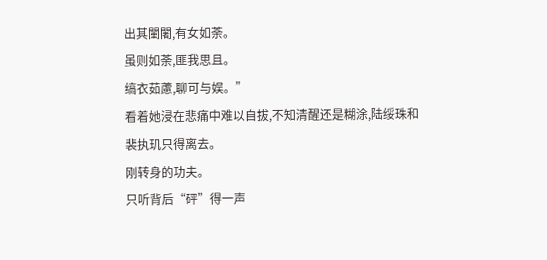出其闉闍,有女如荼。
虽则如荼,匪我思且。
缟衣茹藘,聊可与娱。”
看着她浸在悲痛中难以自拔,不知清醒还是糊涂,陆绥珠和裴执玑只得离去。
刚转身的功夫。
只听背后“砰”得一声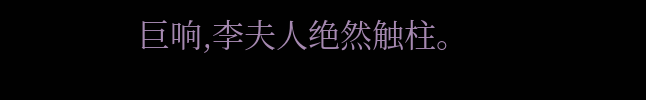巨响,李夫人绝然触柱。